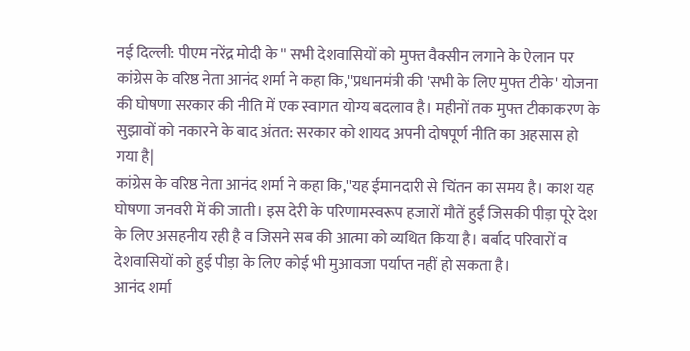नई दिल्ली: पीएम नरेंद्र मोदी के '' सभी देशवासियों को मुफ्त वैक्सीन लगाने के ऐलान पर कांग्रेस के वरिष्ठ नेता आनंद शर्मा ने कहा कि,''प्रधानमंत्री की 'सभी के लिए मुफ्त टीके' योजना की घोषणा सरकार की नीति में एक स्वागत योग्य बदलाव है। महीनों तक मुफ्त टीकाकरण के सुझावों को नकारने के बाद अंतत: सरकार को शायद अपनी दोषपूर्ण नीति का अहसास हो गया है|
कांग्रेस के वरिष्ठ नेता आनंद शर्मा ने कहा कि,''यह ईमानदारी से चिंतन का समय है। काश यह घोषणा जनवरी में की जाती। इस देरी के परिणामस्वरूप हजारों मौतें हुईं जिसकी पीड़ा पूरे देश के लिए असहनीय रही है व जिसने सब की आत्मा को व्यथित किया है। बर्बाद परिवारों व देशवासियों को हुई पीड़ा के लिए कोई भी मुआवजा पर्याप्त नहीं हो सकता है।
आनंद शर्मा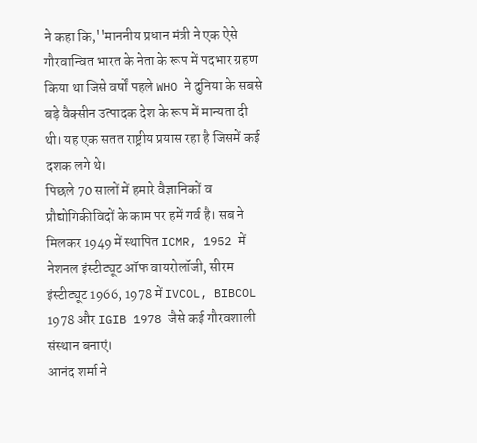ने कहा कि,''माननीय प्रधान मंत्री ने एक ऐसे गौरवान्वित भारत के नेता के रूप में पदभार ग्रहण किया था जिसे वर्षों पहले WHO ने दुनिया के सबसे बड़े वैक्सीन उत्पादक देश के रूप में मान्यता दी थी। यह एक सतत राष्ट्रीय प्रयास रहा है जिसमें कई दशक लगे थे।
पिछले 70 सालों में हमारे वैज्ञानिकों व प्रौद्योगिकीविदों के काम पर हमें गर्व है। सब ने मिलकर 1949 में स्थापित ICMR, 1952 में नेशनल इंस्टीट्यूट ऑफ वायरोलॉजी, सीरम इंस्टीट्यूट 1966, 1978 में IVCOL, BIBCOL 1978 और IGIB 1978 जैसे कई गौरवशाली संस्थान बनाएं।
आनंद शर्मा ने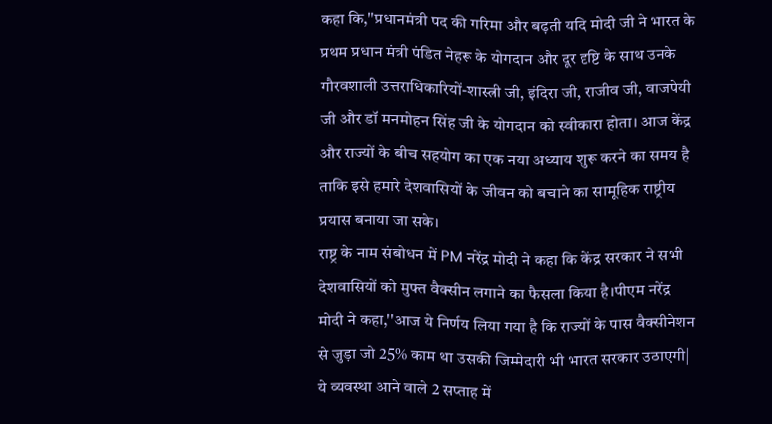कहा कि,''प्रधानमंत्री पद की गरिमा और बढ़ती यदि मोदी जी ने भारत के प्रथम प्रधान मंत्री पंडित नेहरू के योगदान और दूर दृष्टि के साथ उनके गौरवशाली उत्तराधिकारियों-शास्त्री जी, इंदिरा जी, राजीव जी, वाजपेयी जी और डॉ मनमोहन सिंह जी के योगदान को स्वीकारा होता। आज केंद्र और राज्यों के बीच सहयोग का एक नया अध्याय शुरू करने का समय है ताकि इसे हमारे देशवासियों के जीवन को बचाने का सामूहिक राष्ट्रीय प्रयास बनाया जा सके।
राष्ट्र के नाम संबोधन में PM नरेंद्र मोदी ने कहा कि केंद्र सरकार ने सभी देशवासियों को मुफ्त वैक्सीन लगाने का फैसला किया है।पीएम नरेंद्र मोदी ने कहा,''आज ये निर्णय लिया गया है कि राज्यों के पास वैक्सीनेशन से जुड़ा जो 25% काम था उसकी जिम्मेदारी भी भारत सरकार उठाएगी| ये व्यवस्था आने वाले 2 सप्ताह में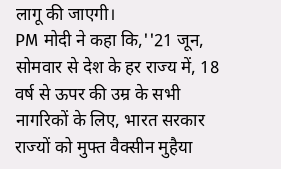लागू की जाएगी।
PM मोदी ने कहा कि,''21 जून, सोमवार से देश के हर राज्य में, 18 वर्ष से ऊपर की उम्र के सभी नागरिकों के लिए, भारत सरकार राज्यों को मुफ्त वैक्सीन मुहैया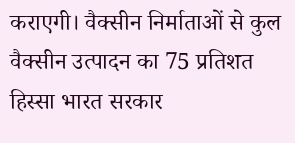कराएगी। वैक्सीन निर्माताओं से कुल वैक्सीन उत्पादन का 75 प्रतिशत हिस्सा भारत सरकार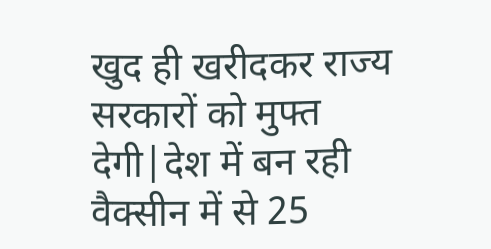खुद ही खरीदकर राज्य सरकारों को मुफ्त देगी|देश में बन रही वैक्सीन में से 25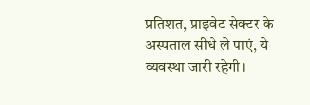प्रतिशत, प्राइवेट सेक्टर के अस्पताल सीधे ले पाएं, ये व्यवस्था जारी रहेगी।